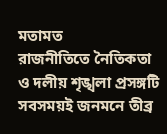মতামত
রাজনীতিতে নৈতিকতা ও দলীয় শৃঙ্খলা প্রসঙ্গটি সবসময়ই জনমনে তীব্র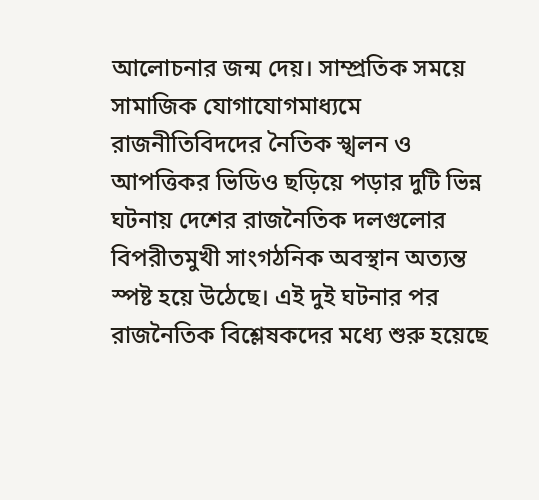আলোচনার জন্ম দেয়। সাম্প্রতিক সময়ে সামাজিক যোগাযোগমাধ্যমে রাজনীতিবিদদের নৈতিক স্খলন ও আপত্তিকর ভিডিও ছড়িয়ে পড়ার দুটি ভিন্ন ঘটনায় দেশের রাজনৈতিক দলগুলোর বিপরীতমুখী সাংগঠনিক অবস্থান অত্যন্ত স্পষ্ট হয়ে উঠেছে। এই দুই ঘটনার পর রাজনৈতিক বিশ্লেষকদের মধ্যে শুরু হয়েছে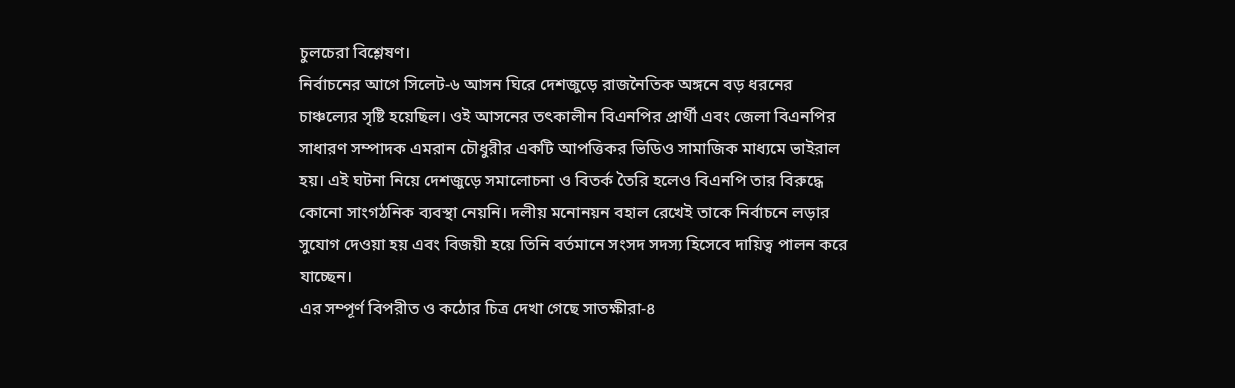চুলচেরা বিশ্লেষণ।
নির্বাচনের আগে সিলেট-৬ আসন ঘিরে দেশজুড়ে রাজনৈতিক অঙ্গনে বড় ধরনের চাঞ্চল্যের সৃষ্টি হয়েছিল। ওই আসনের তৎকালীন বিএনপির প্রার্থী এবং জেলা বিএনপির সাধারণ সম্পাদক এমরান চৌধুরীর একটি আপত্তিকর ভিডিও সামাজিক মাধ্যমে ভাইরাল হয়। এই ঘটনা নিয়ে দেশজুড়ে সমালোচনা ও বিতর্ক তৈরি হলেও বিএনপি তার বিরুদ্ধে কোনো সাংগঠনিক ব্যবস্থা নেয়নি। দলীয় মনোনয়ন বহাল রেখেই তাকে নির্বাচনে লড়ার সুযোগ দেওয়া হয় এবং বিজয়ী হয়ে তিনি বর্তমানে সংসদ সদস্য হিসেবে দায়িত্ব পালন করে যাচ্ছেন।
এর সম্পূর্ণ বিপরীত ও কঠোর চিত্র দেখা গেছে সাতক্ষীরা-৪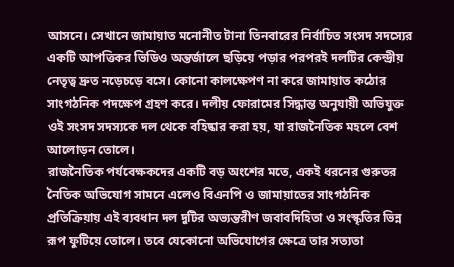আসনে। সেখানে জামায়াত মনোনীত টানা তিনবারের নির্বাচিত সংসদ সদস্যের একটি আপত্তিকর ভিডিও অন্তর্জালে ছড়িয়ে পড়ার পরপরই দলটির কেন্দ্রীয় নেতৃত্ব দ্রুত নড়েচড়ে বসে। কোনো কালক্ষেপণ না করে জামায়াত কঠোর সাংগঠনিক পদক্ষেপ গ্রহণ করে। দলীয় ফোরামের সিদ্ধান্ত অনুযায়ী অভিযুক্ত ওই সংসদ সদস্যকে দল থেকে বহিষ্কার করা হয়, যা রাজনৈতিক মহলে বেশ আলোড়ন তোলে।
রাজনৈতিক পর্যবেক্ষকদের একটি বড় অংশের মতে, একই ধরনের গুরুতর নৈতিক অভিযোগ সামনে এলেও বিএনপি ও জামায়াতের সাংগঠনিক প্রতিক্রিয়ায় এই ব্যবধান দল দুটির অভ্যন্তরীণ জবাবদিহিতা ও সংস্কৃতির ভিন্ন রূপ ফুটিয়ে তোলে। তবে যেকোনো অভিযোগের ক্ষেত্রে তার সত্যতা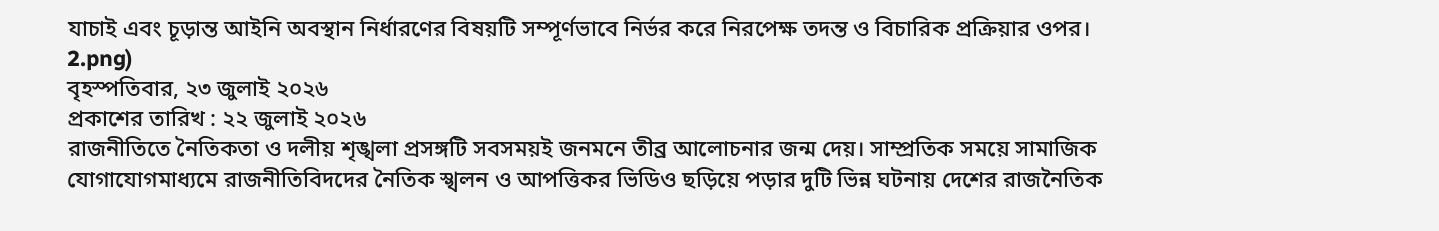যাচাই এবং চূড়ান্ত আইনি অবস্থান নির্ধারণের বিষয়টি সম্পূর্ণভাবে নির্ভর করে নিরপেক্ষ তদন্ত ও বিচারিক প্রক্রিয়ার ওপর।
2.png)
বৃহস্পতিবার, ২৩ জুলাই ২০২৬
প্রকাশের তারিখ : ২২ জুলাই ২০২৬
রাজনীতিতে নৈতিকতা ও দলীয় শৃঙ্খলা প্রসঙ্গটি সবসময়ই জনমনে তীব্র আলোচনার জন্ম দেয়। সাম্প্রতিক সময়ে সামাজিক যোগাযোগমাধ্যমে রাজনীতিবিদদের নৈতিক স্খলন ও আপত্তিকর ভিডিও ছড়িয়ে পড়ার দুটি ভিন্ন ঘটনায় দেশের রাজনৈতিক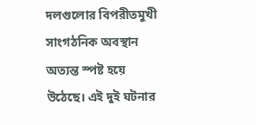দলগুলোর বিপরীতমুখী সাংগঠনিক অবস্থান অত্যন্ত স্পষ্ট হয়ে উঠেছে। এই দুই ঘটনার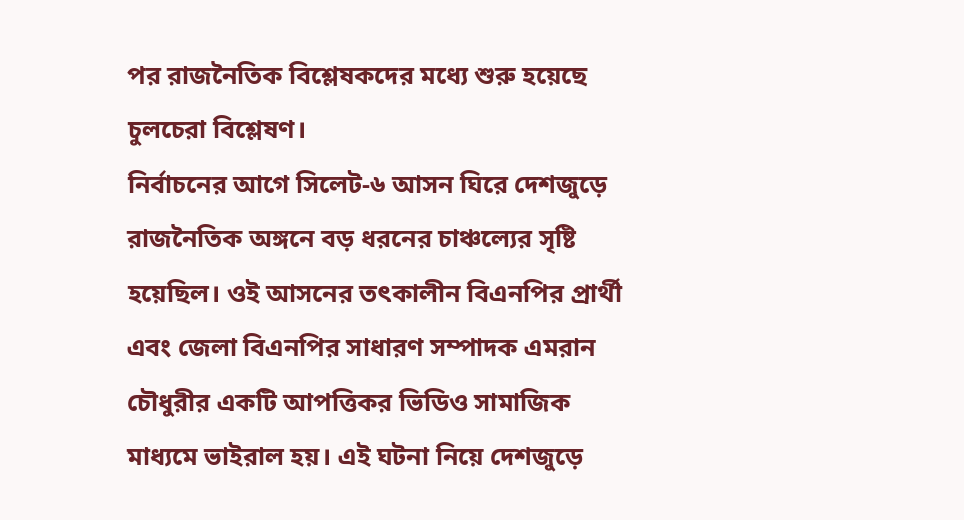পর রাজনৈতিক বিশ্লেষকদের মধ্যে শুরু হয়েছে চুলচেরা বিশ্লেষণ।
নির্বাচনের আগে সিলেট-৬ আসন ঘিরে দেশজুড়ে রাজনৈতিক অঙ্গনে বড় ধরনের চাঞ্চল্যের সৃষ্টি হয়েছিল। ওই আসনের তৎকালীন বিএনপির প্রার্থী এবং জেলা বিএনপির সাধারণ সম্পাদক এমরান চৌধুরীর একটি আপত্তিকর ভিডিও সামাজিক মাধ্যমে ভাইরাল হয়। এই ঘটনা নিয়ে দেশজুড়ে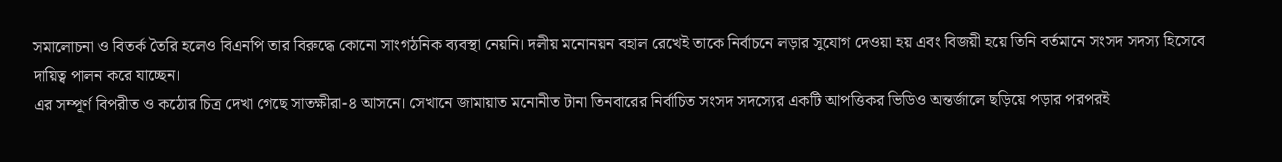সমালোচনা ও বিতর্ক তৈরি হলেও বিএনপি তার বিরুদ্ধে কোনো সাংগঠনিক ব্যবস্থা নেয়নি। দলীয় মনোনয়ন বহাল রেখেই তাকে নির্বাচনে লড়ার সুযোগ দেওয়া হয় এবং বিজয়ী হয়ে তিনি বর্তমানে সংসদ সদস্য হিসেবে দায়িত্ব পালন করে যাচ্ছেন।
এর সম্পূর্ণ বিপরীত ও কঠোর চিত্র দেখা গেছে সাতক্ষীরা-৪ আসনে। সেখানে জামায়াত মনোনীত টানা তিনবারের নির্বাচিত সংসদ সদস্যের একটি আপত্তিকর ভিডিও অন্তর্জালে ছড়িয়ে পড়ার পরপরই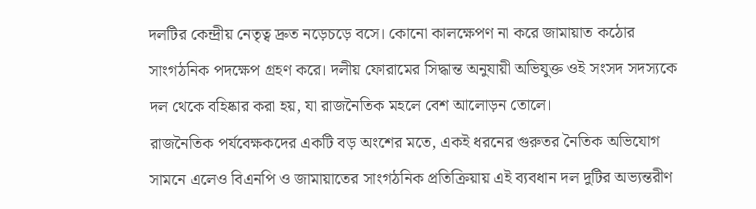দলটির কেন্দ্রীয় নেতৃত্ব দ্রুত নড়েচড়ে বসে। কোনো কালক্ষেপণ না করে জামায়াত কঠোর সাংগঠনিক পদক্ষেপ গ্রহণ করে। দলীয় ফোরামের সিদ্ধান্ত অনুযায়ী অভিযুক্ত ওই সংসদ সদস্যকে দল থেকে বহিষ্কার করা হয়, যা রাজনৈতিক মহলে বেশ আলোড়ন তোলে।
রাজনৈতিক পর্যবেক্ষকদের একটি বড় অংশের মতে, একই ধরনের গুরুতর নৈতিক অভিযোগ সামনে এলেও বিএনপি ও জামায়াতের সাংগঠনিক প্রতিক্রিয়ায় এই ব্যবধান দল দুটির অভ্যন্তরীণ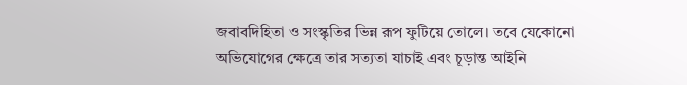জবাবদিহিতা ও সংস্কৃতির ভিন্ন রূপ ফুটিয়ে তোলে। তবে যেকোনো অভিযোগের ক্ষেত্রে তার সত্যতা যাচাই এবং চূড়ান্ত আইনি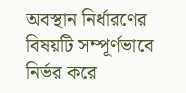অবস্থান নির্ধারণের বিষয়টি সম্পূর্ণভাবে নির্ভর করে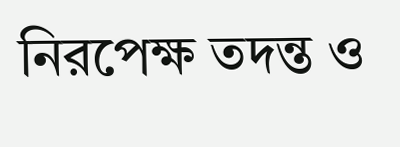নিরপেক্ষ তদন্ত ও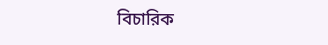বিচারিক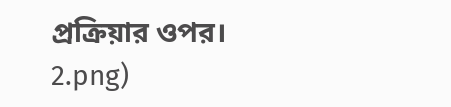প্রক্রিয়ার ওপর।
2.png)